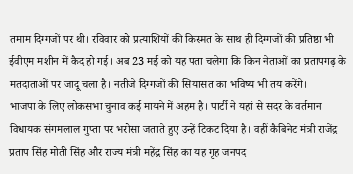तमाम दिग्गजों पर थी। रविवार को प्रत्याशियों की किस्मत के साथ ही दिग्गजों की प्रतिष्ठा भी ईवीएम मशीन में कैद हो गई। अब 23 मई को यह पता चलेगा कि किन नेताओं का प्रतापगढ़ के मतदाताओं पर जादू चला है। नतीजे दिग्गजों की सियासत का भविष्य भी तय करेंगे।
भाजपा के लिए लोकसभा चुनाव कई मायने में अहम है। पार्टी ने यहां से सदर के वर्तमान विधायक संगमलाल गुप्ता पर भरोसा जताते हुए उन्हें टिकट दिया है। वहीं कैबिनेट मंत्री राजेंद्र प्रताप सिंह मोती सिंह और राज्य मंत्री महेंद्र सिंह का यह गृह जनपद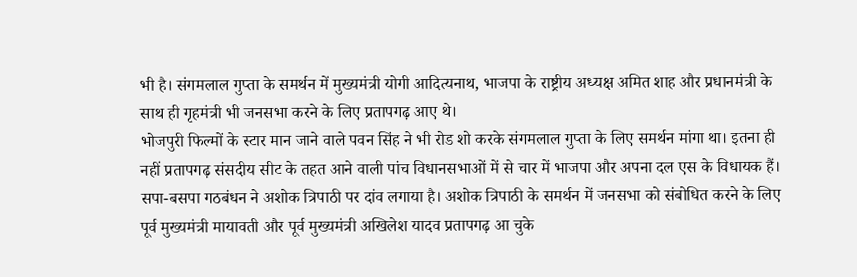भी है। संगमलाल गुप्ता के समर्थन में मुख्यमंत्री योगी आदित्यनाथ, भाजपा के राष्ट्रीय अध्यक्ष अमित शाह और प्रधानमंत्री के साथ ही गृहमंत्री भी जनसभा करने के लिए प्रतापगढ़ आए थे।
भोजपुरी फिल्मों के स्टार मान जाने वाले पवन सिंह ने भी रोड शो करके संगमलाल गुप्ता के लिए समर्थन मांगा था। इतना ही नहीं प्रतापगढ़ संसदीय सीट के तहत आने वाली पांच विधानसभाओं में से चार में भाजपा और अपना दल एस के विधायक हैं। सपा-बसपा गठबंधन ने अशोक त्रिपाठी पर दांव लगाया है। अशोक त्रिपाठी के समर्थन में जनसभा को संबोधित करने के लिए पूर्व मुख्यमंत्री मायावती और पूर्व मुख्यमंत्री अखिलेश यादव प्रतापगढ़ आ चुके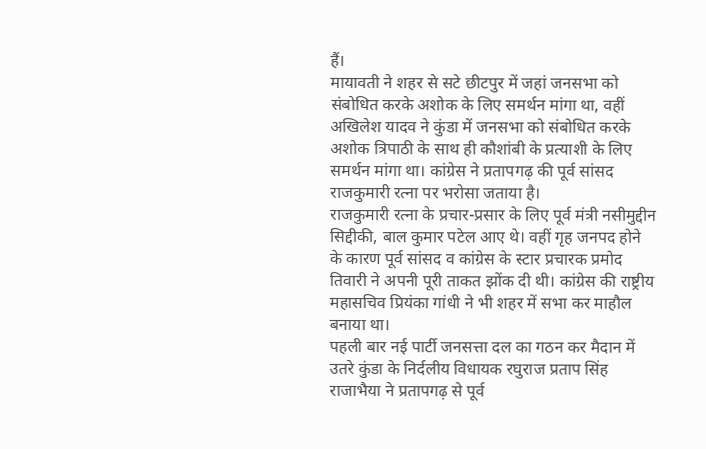हैं।
मायावती ने शहर से सटे छीटपुर में जहां जनसभा को संबोधित करके अशोक के लिए समर्थन मांगा था, वहीं अखिलेश यादव ने कुंडा में जनसभा को संबोधित करके अशोक त्रिपाठी के साथ ही कौशांबी के प्रत्याशी के लिए समर्थन मांगा था। कांग्रेस ने प्रतापगढ़ की पूर्व सांसद राजकुमारी रत्ना पर भरोसा जताया है।
राजकुमारी रत्ना के प्रचार-प्रसार के लिए पूर्व मंत्री नसीमुद्दीन सिद्दीकी, बाल कुमार पटेल आए थे। वहीं गृह जनपद होने के कारण पूर्व सांसद व कांग्रेस के स्टार प्रचारक प्रमोद तिवारी ने अपनी पूरी ताकत झोंक दी थी। कांग्रेस की राष्ट्रीय महासचिव प्रियंका गांधी ने भी शहर में सभा कर माहौल बनाया था।
पहली बार नई पार्टी जनसत्ता दल का गठन कर मैदान में उतरे कुंडा के निर्दलीय विधायक रघुराज प्रताप सिंह राजाभैया ने प्रतापगढ़ से पूर्व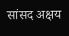सांसद अक्षय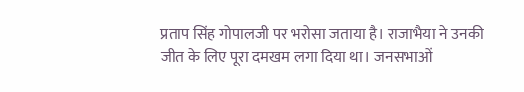प्रताप सिंह गोपालजी पर भरोसा जताया है। राजाभैया ने उनकी जीत के लिए पूरा दमखम लगा दिया था। जनसभाओं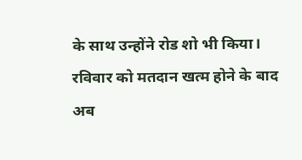के साथ उन्होंने रोड शो भी किया। रविवार को मतदान खत्म होने के बाद अब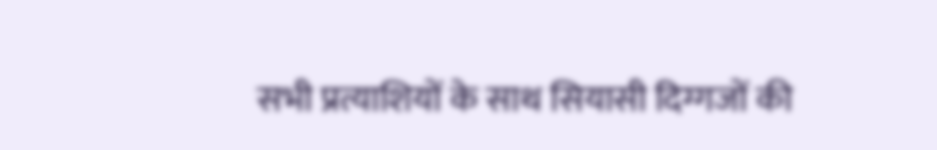सभी प्रत्याशियों के साथ सियासी दिग्गजों की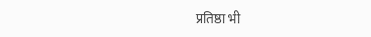प्रतिष्ठा भी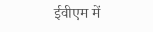ईवीएम में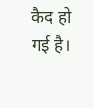कैद हो गई है।